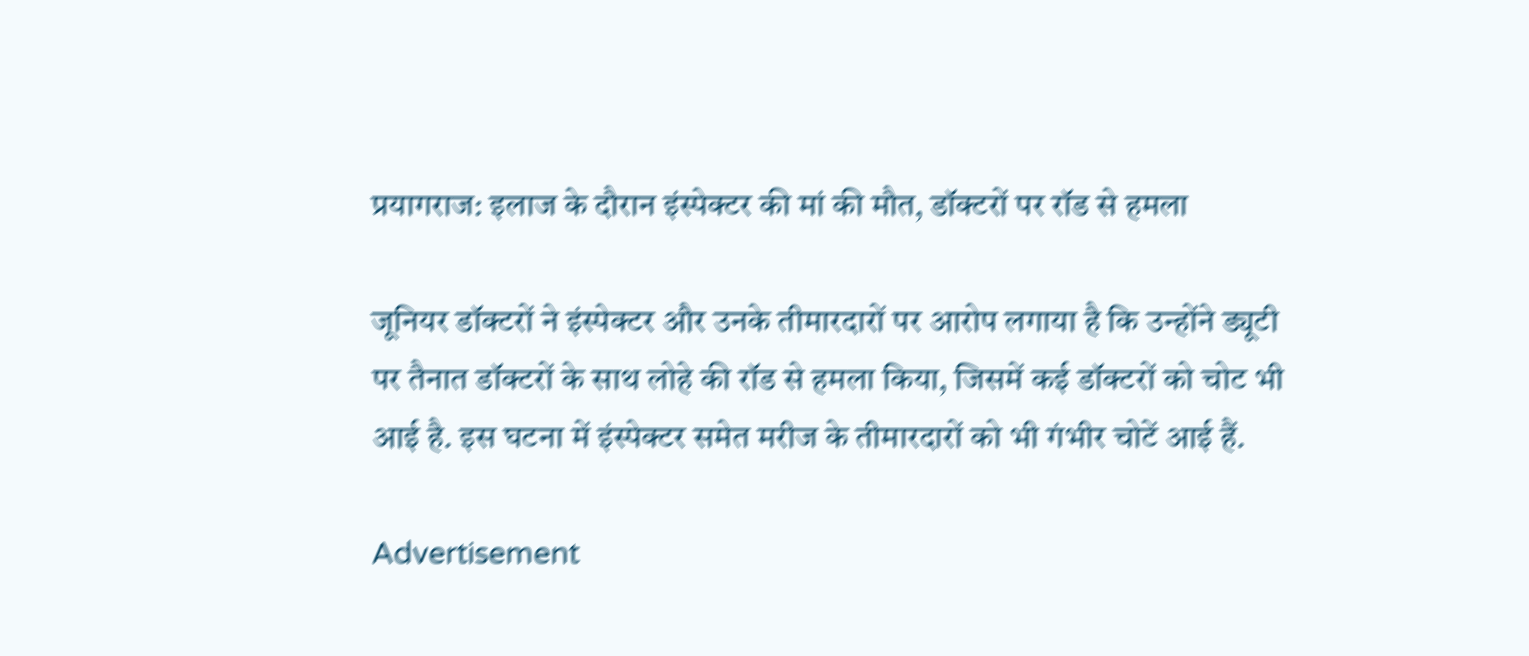प्रयागराज: इलाज के दौरान इंस्पेक्टर की मां की मौत, डॉक्टरों पर रॉड से हमला

जूनियर डॉक्टरों ने इंस्पेक्टर और उनके तीमारदारों पर आरोप लगाया है कि उन्होंने ड्यूटी पर तैनात डॉक्टरों के साथ लोहे की रॉड से हमला किया, जिसमें कई डॉक्टरों को चोट भी आई है. इस घटना में इंस्पेक्टर समेत मरीज के तीमारदारों को भी गंभीर चोटें आई हैं.

Advertisement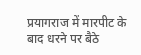प्रयागराज में मारपीट के बाद धरने पर बैठे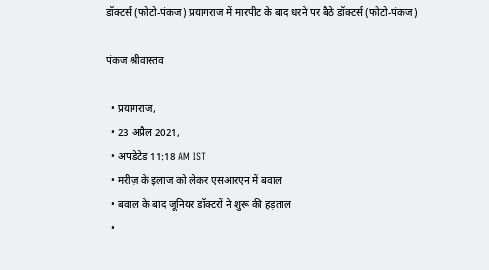डॉक्टर्स (फोटो-पंकज) प्रयागराज में मारपीट के बाद धरने पर बैठे डॉक्टर्स (फोटो-पंकज)

पंकज श्रीवास्तव

  • प्रयागराज,
  • 23 अप्रैल 2021,
  • अपडेटेड 11:18 AM IST
  • मरीज़ के इलाज को लेकर एसआरएन में बवाल
  • बवाल के बाद जूनियर डॉक्टरों ने शुरू की हड़ताल
  •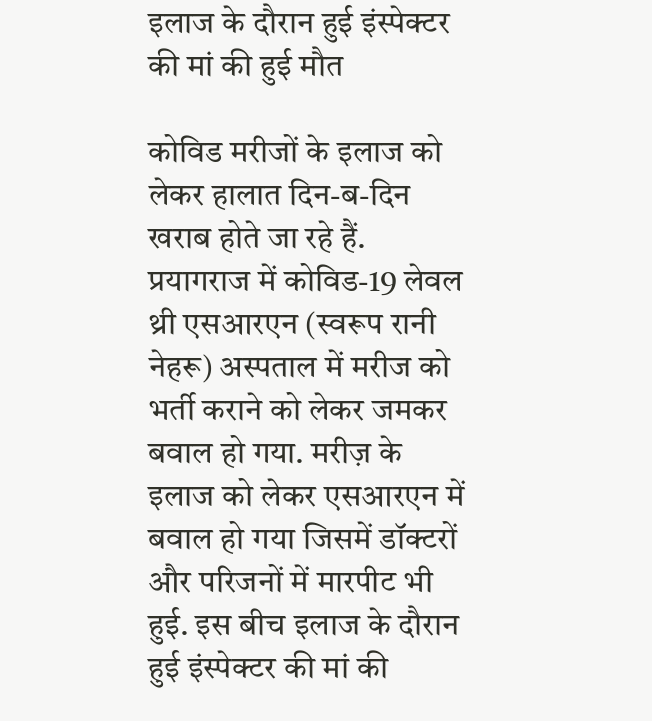इलाज के दौरान हुई इंस्पेक्टर की मां की हुई मौत

कोविड मरीजों के इलाज को लेकर हालात दिन-ब-दिन खराब होते जा रहे हैं. प्रयागराज में कोविड-19 लेवल थ्री एसआरएन (स्वरूप रानी नेहरू) अस्पताल में मरीज को भर्ती कराने को लेकर जमकर बवाल हो गया. मरीज़ के इलाज को लेकर एसआरएन में बवाल हो गया जिसमें डॉक्टरों और परिजनों में मारपीट भी हुई. इस बीच इलाज के दौरान हुई इंस्पेक्टर की मां की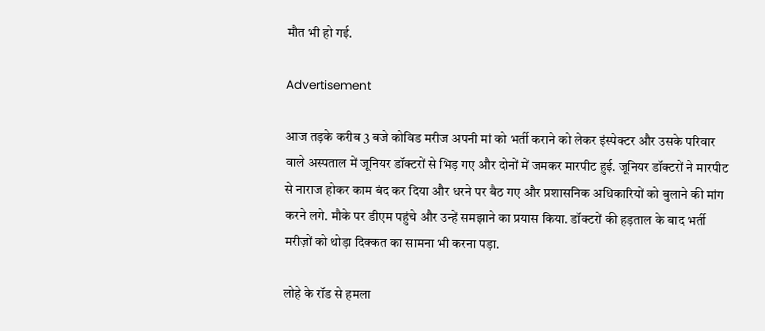मौत भी हो गई.

Advertisement

आज तड़के करीब 3 बजे कोविड मरीज अपनी मां को भर्ती कराने को लेकर इंस्पेक्टर और उसके परिवार वाले अस्पताल में जूनियर डॉक्टरों से भिड़ गए और दोनों में जमकर मारपीट हुई. जूनियर डॉक्टरों ने मारपीट से नाराज होकर काम बंद कर दिया और धरने पर बैठ गए और प्रशासनिक अधिकारियों को बुलाने की मांग करने लगे. मौके पर डीएम पहुंचे और उन्हें समझाने का प्रयास किया. डॉक्टरों की हड़ताल के बाद भर्ती मरीज़ों को थोड़ा दिक्कत का सामना भी करना पड़ा.

लोहे के रॉड से हमला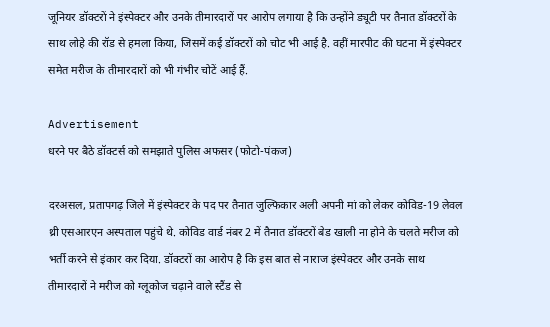जूनियर डॉक्टरों ने इंस्पेक्टर और उनके तीमारदारों पर आरोप लगाया है कि उन्होंने ड्यूटी पर तैनात डॉक्टरों के साथ लोहे की रॉड से हमला किया, जिसमें कई डॉक्टरों को चोट भी आई है. वहीं मारपीट की घटना में इंस्पेक्टर समेत मरीज के तीमारदारों को भी गंभीर चोटें आई हैं.

Advertisement
धरने पर बैठे डॉक्टर्स को समझाते पुलिस अफसर (फोटो-पंकज)

दरअसल, प्रतापगढ़ जिले में इंस्पेक्टर के पद पर तैनात जुल्फिकार अली अपनी मां को लेकर कोविड-19 लेवल थ्री एसआरएन अस्पताल पहुंचे थे. कोविड वार्ड नंबर 2 में तैनात डॉक्टरों बेड खाली ना होने के चलते मरीज को भर्ती करने से इंकार कर दिया. डॉक्टरों का आरोप है कि इस बात से नाराज इंस्पेक्टर और उनके साथ तीमारदारों ने मरीज को ग्लूकोज चढ़ाने वाले स्टैंड से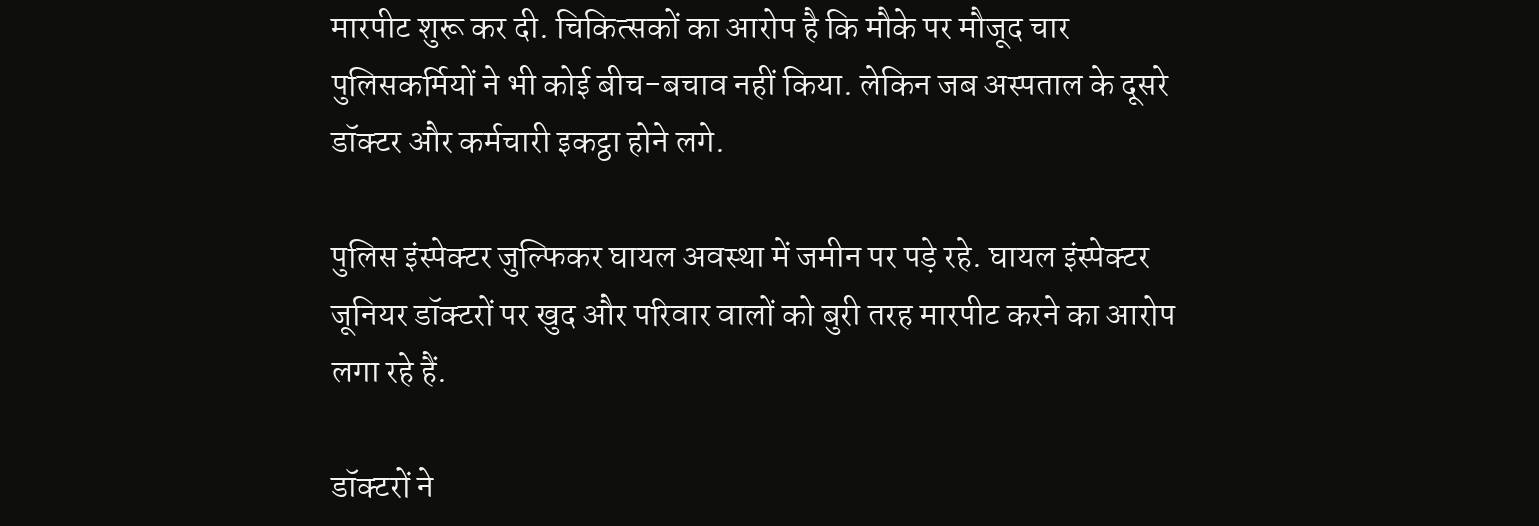मारपीट शुरू कर दी. चिकित्सकों का आरोप है कि मौके पर मौजूद चार पुलिसकर्मियों ने भी कोई बीच-बचाव नहीं किया. लेकिन जब अस्पताल के दूसरे डॉक्टर और कर्मचारी इकट्ठा होने लगे.

पुलिस इंस्पेक्टर जुल्फिकर घायल अवस्था में जमीन पर पड़े रहे. घायल इंस्पेक्टर जूनियर डॉक्टरों पर खुद और परिवार वालों को बुरी तरह मारपीट करने का आरोप लगा रहे हैं.

डॉक्टरों ने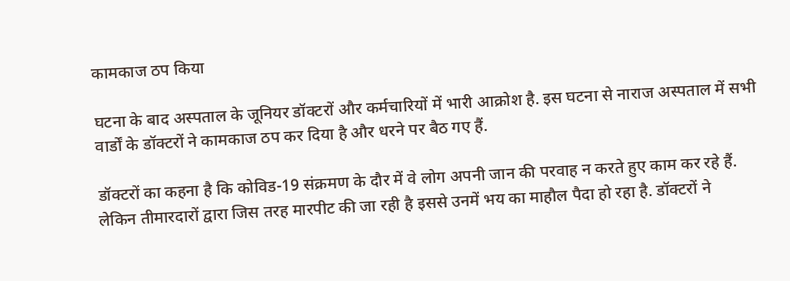कामकाज ठप किया

घटना के बाद अस्पताल के जूनियर डॉक्टरों और कर्मचारियों में भारी आक्रोश है. इस घटना से नाराज अस्पताल में सभी वार्डों के डॉक्टरों ने कामकाज ठप कर दिया है और धरने पर बैठ गए हैं.

डॉक्टरों का कहना है कि कोविड-19 संक्रमण के दौर में वे लोग अपनी जान की परवाह न करते हुए काम कर रहे हैं. लेकिन तीमारदारों द्वारा जिस तरह मारपीट की जा रही है इससे उनमें भय का माहौल पैदा हो रहा है. डॉक्टरों ने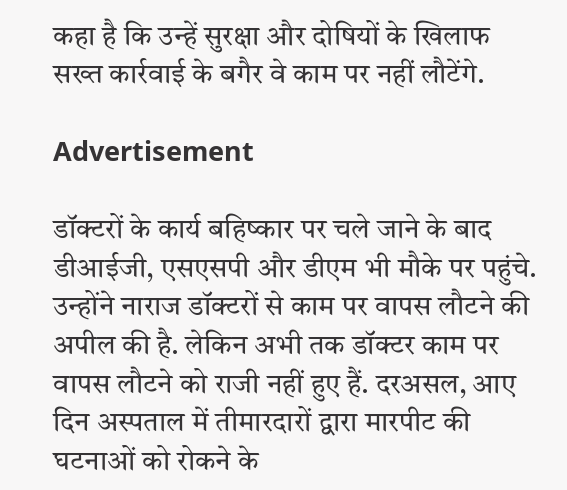कहा है कि उन्हें सुरक्षा और दोषियों के खिलाफ सख्त कार्रवाई के बगैर वे काम पर नहीं लौटेंगे.

Advertisement

डॉक्टरों के कार्य बहिष्कार पर चले जाने के बाद डीआईजी, एसएसपी और डीएम भी मौके पर पहुंचे. उन्होंने नाराज डॉक्टरों से काम पर वापस लौटने की अपील की है. लेकिन अभी तक डॉक्टर काम पर वापस लौटने को राजी नहीं हुए हैं. दरअसल, आए दिन अस्पताल में तीमारदारों द्वारा मारपीट की घटनाओं को रोकने के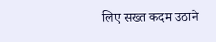लिए सख्त कदम उठाने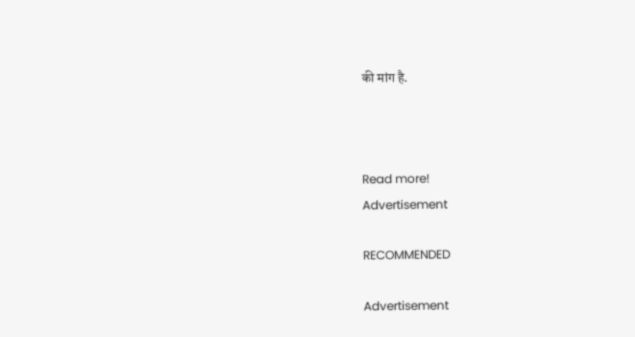की मांग है.



Read more!
Advertisement

RECOMMENDED

Advertisement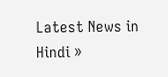Latest News in Hindi »